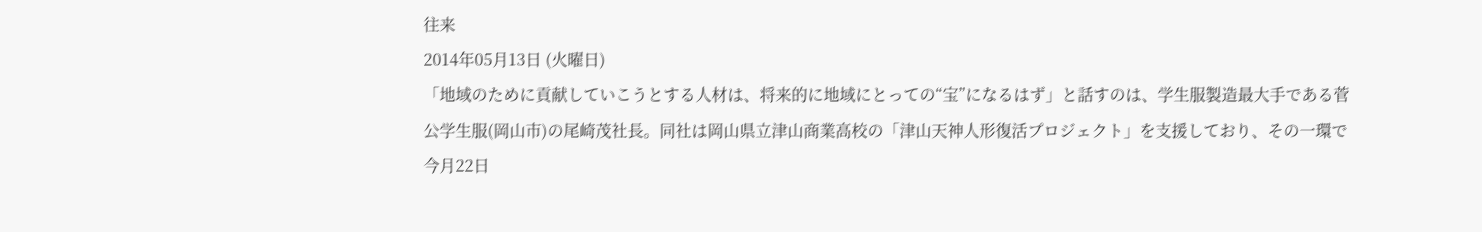往来
2014年05月13日 (火曜日)
「地域のために貢献していこうとする人材は、将来的に地域にとっての“宝”になるはず」と話すのは、学生服製造最大手である菅公学生服(岡山市)の尾崎茂社長。同社は岡山県立津山商業高校の「津山天神人形復活プロジェクト」を支援しており、その一環で今月22日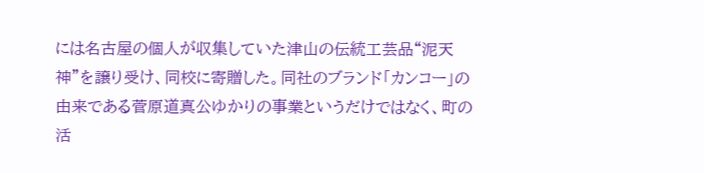には名古屋の個人が収集していた津山の伝統工芸品“泥天神”を譲り受け、同校に寄贈した。同社のブランド「カンコー」の由来である菅原道真公ゆかりの事業というだけではなく、町の活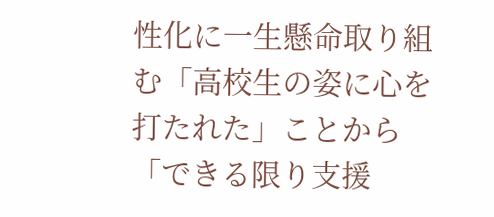性化に一生懸命取り組む「高校生の姿に心を打たれた」ことから「できる限り支援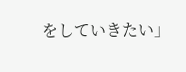をしていきたい」